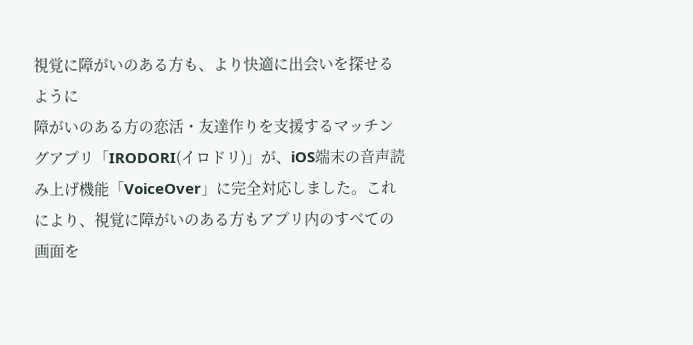視覚に障がいのある方も、より快適に出会いを探せるように
障がいのある方の恋活・友達作りを支援するマッチングアプリ「IRODORI(イロドリ)」が、iOS端末の音声読み上げ機能「VoiceOver」に完全対応しました。これにより、視覚に障がいのある方もアプリ内のすべての画面を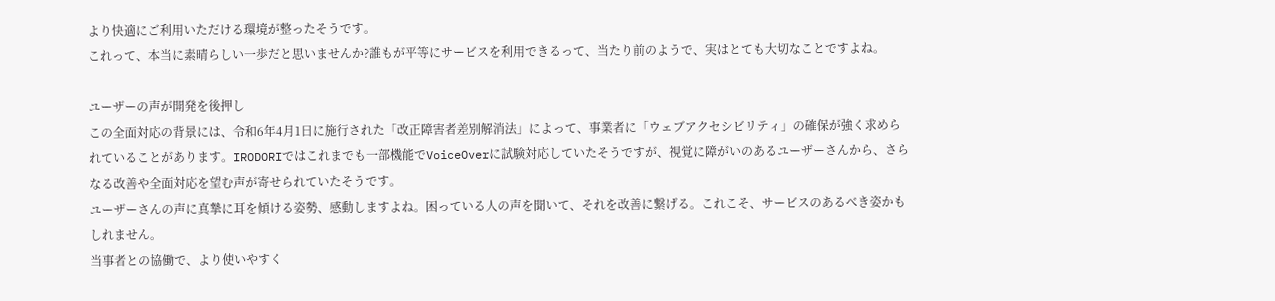より快適にご利用いただける環境が整ったそうです。
これって、本当に素晴らしい一歩だと思いませんか?誰もが平等にサービスを利用できるって、当たり前のようで、実はとても大切なことですよね。

ユーザーの声が開発を後押し
この全面対応の背景には、令和6年4月1日に施行された「改正障害者差別解消法」によって、事業者に「ウェブアクセシビリティ」の確保が強く求められていることがあります。IRODORIではこれまでも一部機能でVoiceOverに試験対応していたそうですが、視覚に障がいのあるユーザーさんから、さらなる改善や全面対応を望む声が寄せられていたそうです。
ユーザーさんの声に真摯に耳を傾ける姿勢、感動しますよね。困っている人の声を聞いて、それを改善に繋げる。これこそ、サービスのあるべき姿かもしれません。
当事者との協働で、より使いやすく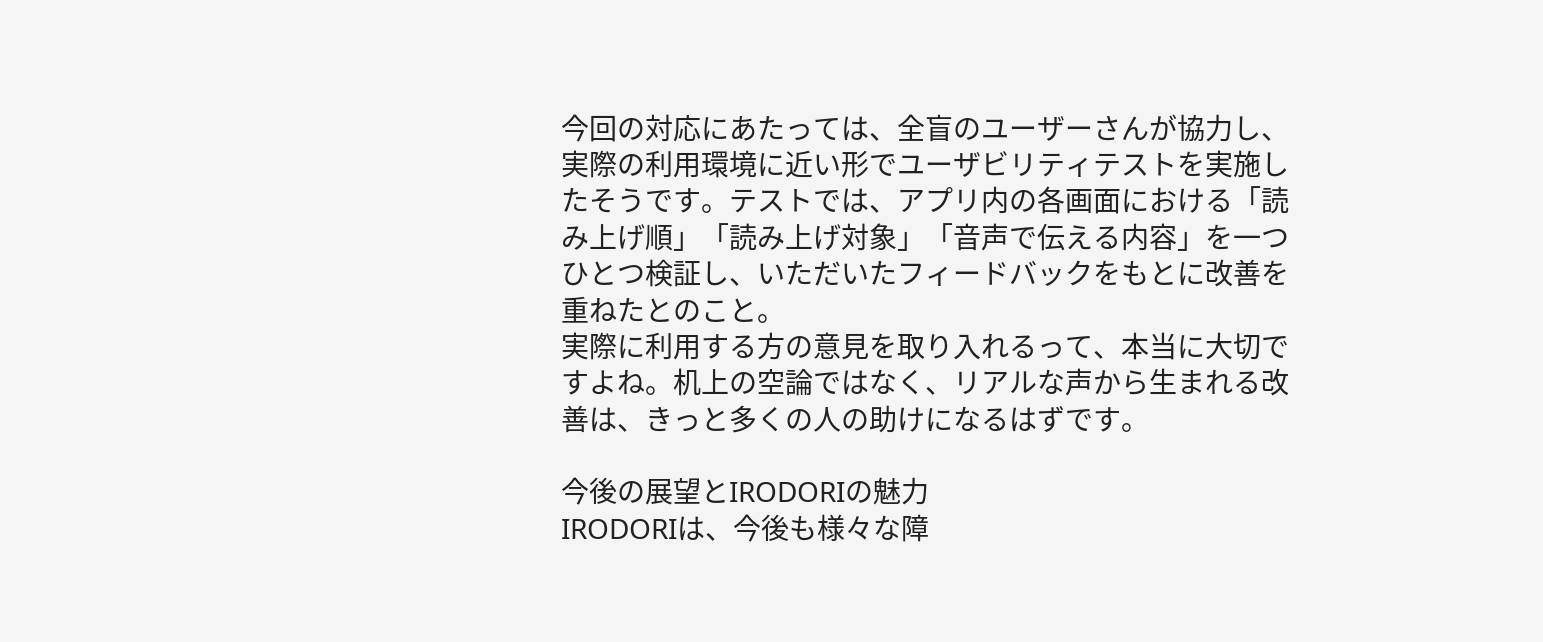今回の対応にあたっては、全盲のユーザーさんが協力し、実際の利用環境に近い形でユーザビリティテストを実施したそうです。テストでは、アプリ内の各画面における「読み上げ順」「読み上げ対象」「音声で伝える内容」を一つひとつ検証し、いただいたフィードバックをもとに改善を重ねたとのこと。
実際に利用する方の意見を取り入れるって、本当に大切ですよね。机上の空論ではなく、リアルな声から生まれる改善は、きっと多くの人の助けになるはずです。

今後の展望とIRODORIの魅力
IRODORIは、今後も様々な障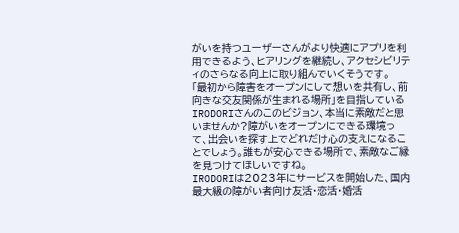がいを持つユーザーさんがより快適にアプリを利用できるよう、ヒアリングを継続し、アクセシビリティのさらなる向上に取り組んでいくそうです。
「最初から障害をオープンにして想いを共有し、前向きな交友関係が生まれる場所」を目指しているIRODORIさんのこのビジョン、本当に素敵だと思いませんか?障がいをオープンにできる環境って、出会いを探す上でどれだけ心の支えになることでしょう。誰もが安心できる場所で、素敵なご縁を見つけてほしいですね。
IRODORIは2023年にサービスを開始した、国内最大級の障がい者向け友活・恋活・婚活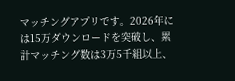マッチングアプリです。2026年には15万ダウンロードを突破し、累計マッチング数は3万5千組以上、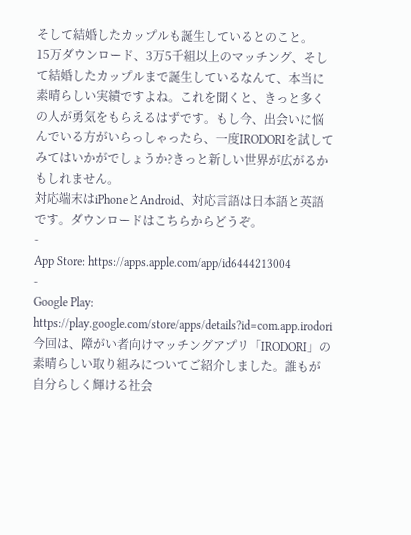そして結婚したカップルも誕生しているとのこと。
15万ダウンロード、3万5千組以上のマッチング、そして結婚したカップルまで誕生しているなんて、本当に素晴らしい実績ですよね。これを聞くと、きっと多くの人が勇気をもらえるはずです。もし今、出会いに悩んでいる方がいらっしゃったら、一度IRODORIを試してみてはいかがでしょうか?きっと新しい世界が広がるかもしれません。
対応端末はiPhoneとAndroid、対応言語は日本語と英語です。ダウンロードはこちらからどうぞ。
-
App Store: https://apps.apple.com/app/id6444213004
-
Google Play: https://play.google.com/store/apps/details?id=com.app.irodori
今回は、障がい者向けマッチングアプリ「IRODORI」の素晴らしい取り組みについてご紹介しました。誰もが自分らしく輝ける社会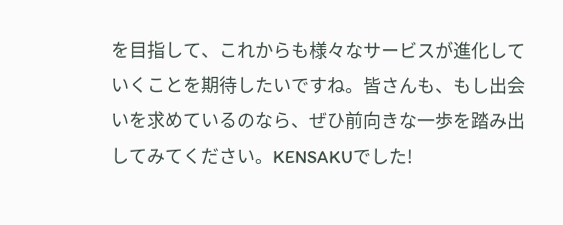を目指して、これからも様々なサービスが進化していくことを期待したいですね。皆さんも、もし出会いを求めているのなら、ぜひ前向きな一歩を踏み出してみてください。KENSAKUでした!